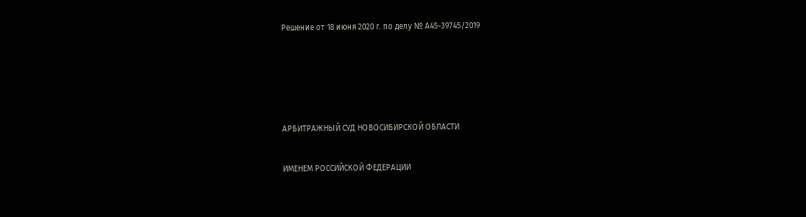Решение от 18 июня 2020 г. по делу № А45-39745/2019




АРБИТРАЖНЫЙ СУД НОВОСИБИРСКОЙ ОБЛАСТИ

ИМЕНЕМ РОССИЙСКОЙ ФЕДЕРАЦИИ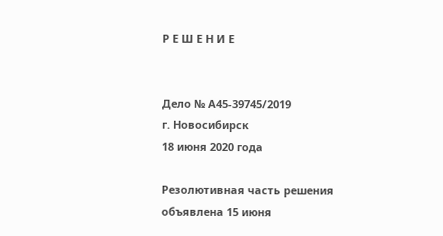Р Е Ш Е Н И Е


Дело № А45-39745/2019
г. Новосибирск
18 июня 2020 года

Резолютивная часть решения объявлена 15 июня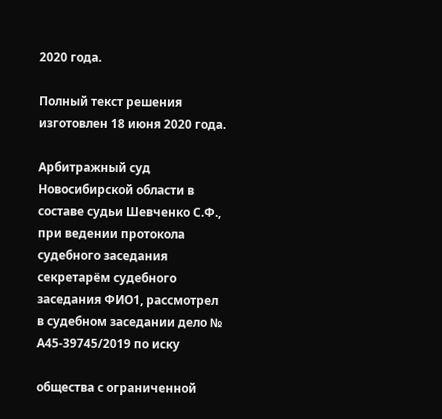2020 года.

Полный текст решения изготовлен 18 июня 2020 года.

Арбитражный суд Новосибирской области в составе судьи Шевченко С.Ф., при ведении протокола судебного заседания секретарём судебного заседания ФИО1, рассмотрел в судебном заседании дело № А45-39745/2019 по иску

общества с ограниченной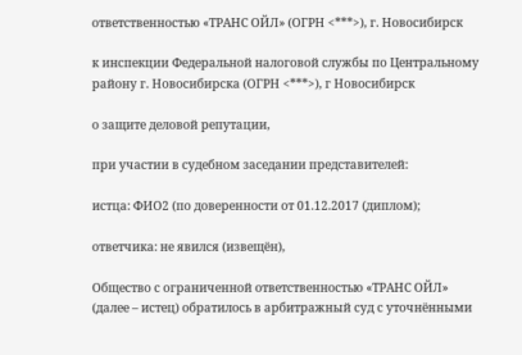ответственностью «ТРАНС ОЙЛ» (ОГРН <***>), г. Новосибирск

к инспекции Федеральной налоговой службы по Центральному району г. Новосибирска (ОГРН <***>), г Новосибирск

о защите деловой репутации,

при участии в судебном заседании представителей:

истца: ФИО2 (по доверенности от 01.12.2017 (диплом);

ответчика: не явился (извещён),

Общество с ограниченной ответственностью «ТРАНС ОЙЛ» (далее – истец) обратилось в арбитражный суд с уточнёнными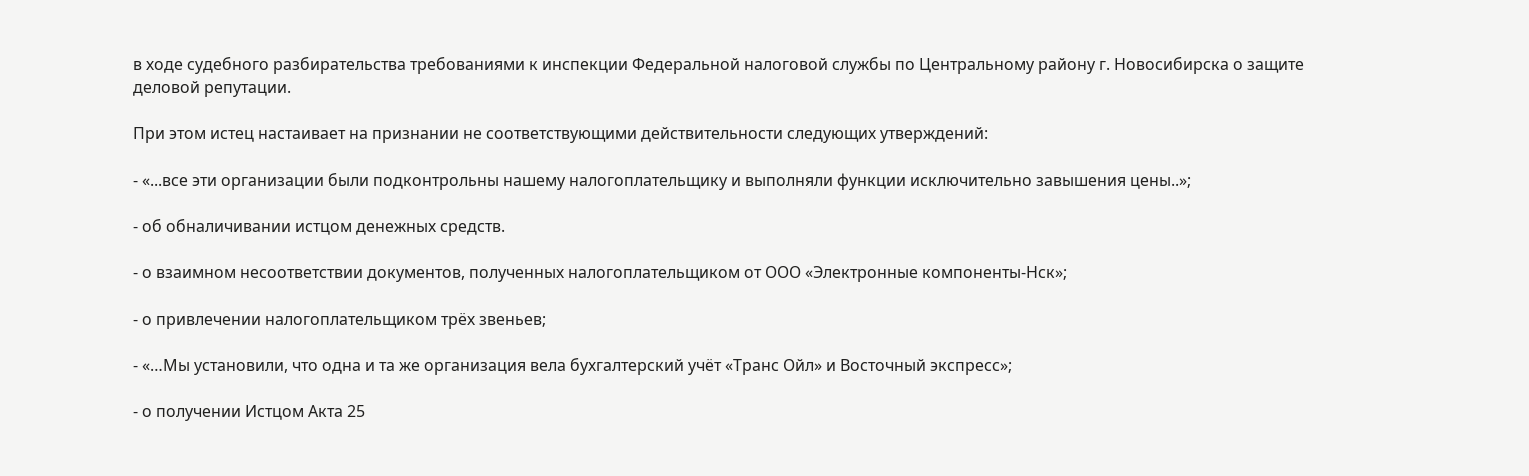в ходе судебного разбирательства требованиями к инспекции Федеральной налоговой службы по Центральному району г. Новосибирска о защите деловой репутации.

При этом истец настаивает на признании не соответствующими действительности следующих утверждений:

- «...все эти организации были подконтрольны нашему налогоплательщику и выполняли функции исключительно завышения цены..»;

- об обналичивании истцом денежных средств.

- о взаимном несоответствии документов, полученных налогоплательщиком от ООО «Электронные компоненты-Нск»;

- о привлечении налогоплательщиком трёх звеньев;

- «…Мы установили, что одна и та же организация вела бухгалтерский учёт «Транс Ойл» и Восточный экспресс»;

- о получении Истцом Акта 25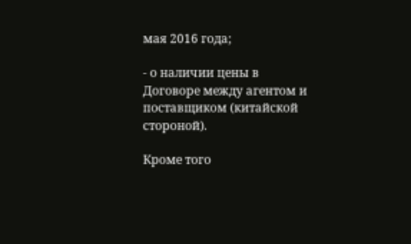мая 2016 года;

- о наличии цены в Договоре между агентом и поставщиком (китайской стороной).

Кроме того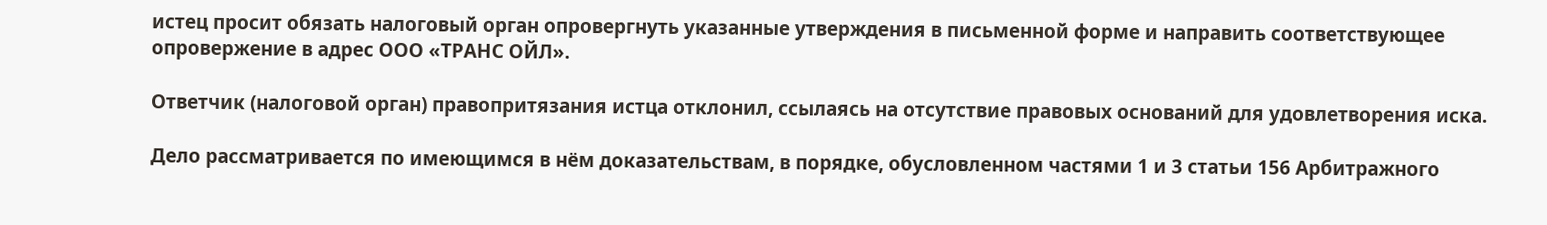истец просит обязать налоговый орган опровергнуть указанные утверждения в письменной форме и направить соответствующее опровержение в адрес ООО «ТРАНС ОЙЛ».

Ответчик (налоговой орган) правопритязания истца отклонил, ссылаясь на отсутствие правовых оснований для удовлетворения иска.

Дело рассматривается по имеющимся в нём доказательствам, в порядке, обусловленном частями 1 и 3 статьи 156 Арбитражного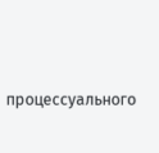процессуального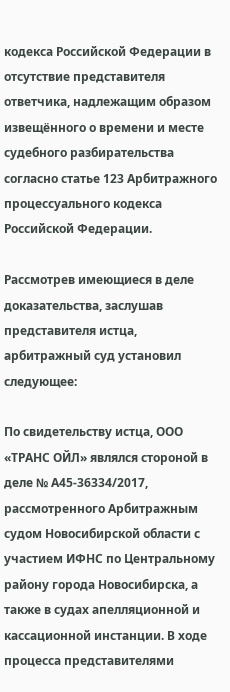кодекса Российской Федерации в отсутствие представителя ответчика, надлежащим образом извещённого о времени и месте судебного разбирательства согласно статье 123 Арбитражного процессуального кодекса Российской Федерации.

Рассмотрев имеющиеся в деле доказательства, заслушав представителя истца, арбитражный суд установил следующее:

По свидетельству истца, ООО «ТРАНС ОЙЛ» являлся стороной в деле № А45-36334/2017, рассмотренного Арбитражным судом Новосибирской области с участием ИФНС по Центральному району города Новосибирска, а также в судах апелляционной и кассационной инстанции. В ходе процесса представителями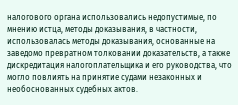налогового органа использовались недопустимые, по мнению истца, методы доказывания, в частности, использовалась методы доказывания, основанные на заведомо превратном толковании доказательств, а также дискредитация налогоплательщика и его руководства, что могло повлиять на принятие судами незаконных и необоснованных судебных актов.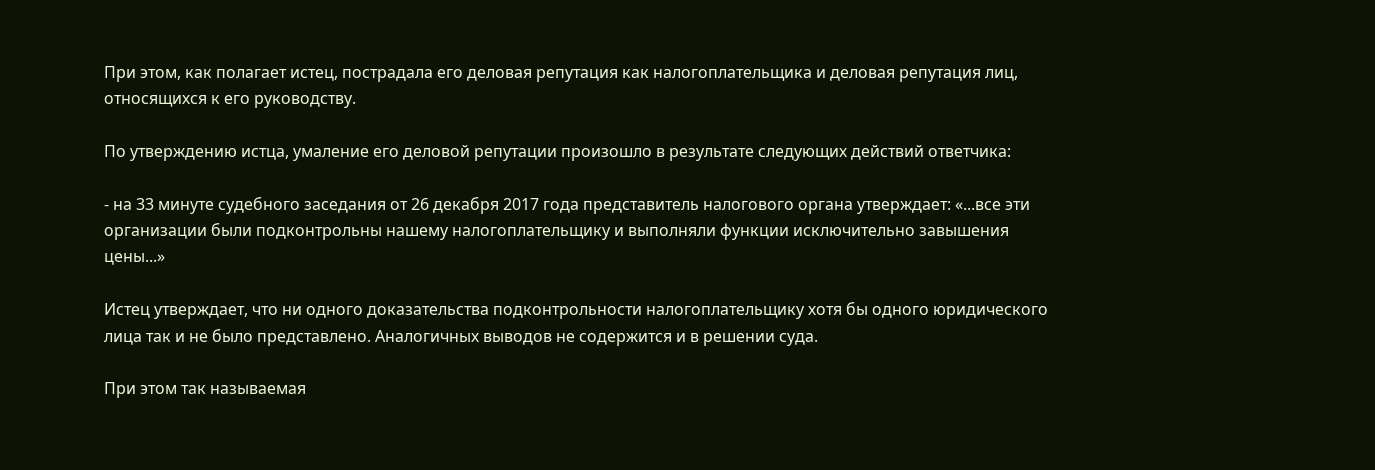При этом, как полагает истец, пострадала его деловая репутация как налогоплательщика и деловая репутация лиц, относящихся к его руководству.

По утверждению истца, умаление его деловой репутации произошло в результате следующих действий ответчика:

- на 33 минуте судебного заседания от 26 декабря 2017 года представитель налогового органа утверждает: «...все эти организации были подконтрольны нашему налогоплательщику и выполняли функции исключительно завышения цены...»

Истец утверждает, что ни одного доказательства подконтрольности налогоплательщику хотя бы одного юридического лица так и не было представлено. Аналогичных выводов не содержится и в решении суда.

При этом так называемая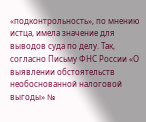«подконтрольность», по мнению истца, имела значение для выводов суда по делу. Так, согласно Письму ФНС России «О выявлении обстоятельств необоснованной налоговой выгоды» №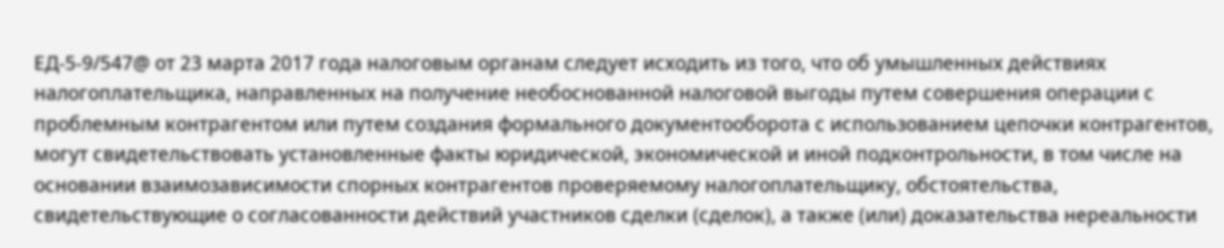ЕД-5-9/547@ от 23 марта 2017 года налоговым органам следует исходить из того, что об умышленных действиях налогоплательщика, направленных на получение необоснованной налоговой выгоды путем совершения операции с проблемным контрагентом или путем создания формального документооборота с использованием цепочки контрагентов, могут свидетельствовать установленные факты юридической, экономической и иной подконтрольности, в том числе на основании взаимозависимости спорных контрагентов проверяемому налогоплательщику, обстоятельства, свидетельствующие о согласованности действий участников сделки (сделок), а также (или) доказательства нереальности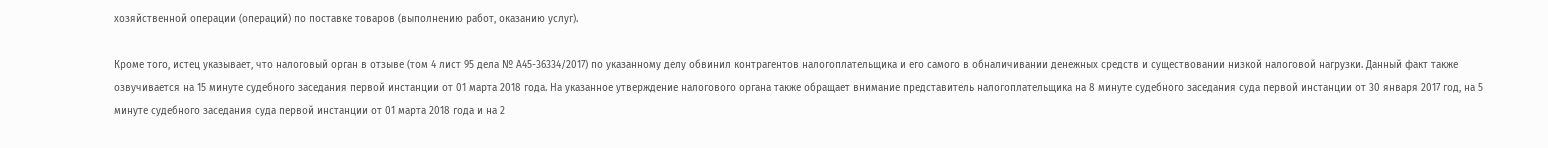хозяйственной операции (операций) по поставке товаров (выполнению работ, оказанию услуг).

Кроме того, истец указывает, что налоговый орган в отзыве (том 4 лист 95 дела № А45-36334/2017) по указанному делу обвинил контрагентов налогоплательщика и его самого в обналичивании денежных средств и существовании низкой налоговой нагрузки. Данный факт также озвучивается на 15 минуте судебного заседания первой инстанции от 01 марта 2018 года. На указанное утверждение налогового органа также обращает внимание представитель налогоплательщика на 8 минуте судебного заседания суда первой инстанции от 30 января 2017 год, на 5 минуте судебного заседания суда первой инстанции от 01 марта 2018 года и на 2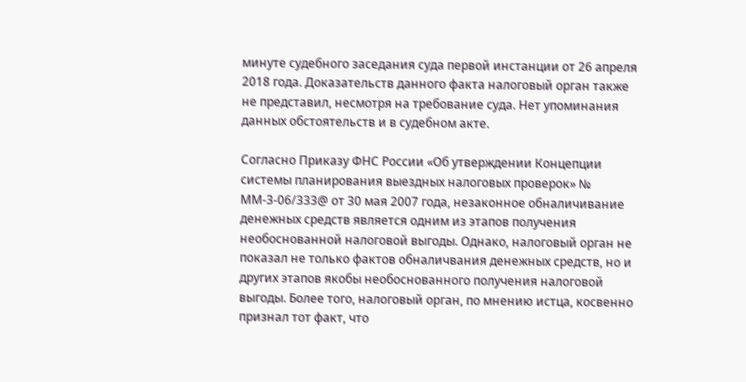минуте судебного заседания суда первой инстанции от 26 апреля 2018 года. Доказательств данного факта налоговый орган также не представил, несмотря на требование суда. Нет упоминания данных обстоятельств и в судебном акте.

Согласно Приказу ФНС России «Об утверждении Концепции системы планирования выездных налоговых проверок» № ММ-3-06/333@ от 30 мая 2007 года, незаконное обналичивание денежных средств является одним из этапов получения необоснованной налоговой выгоды. Однако, налоговый орган не показал не только фактов обналичвания денежных средств, но и других этапов якобы необоснованного получения налоговой выгоды. Более того, налоговый орган, по мнению истца, косвенно признал тот факт, что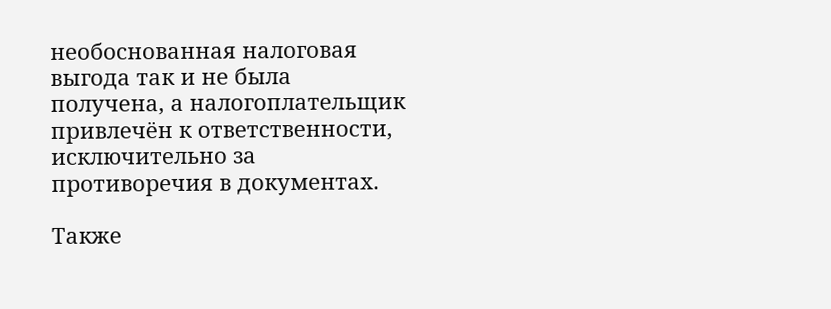необоснованная налоговая выгода так и не была получена, а налогоплательщик привлечён к ответственности, исключительно за противоречия в документах.

Также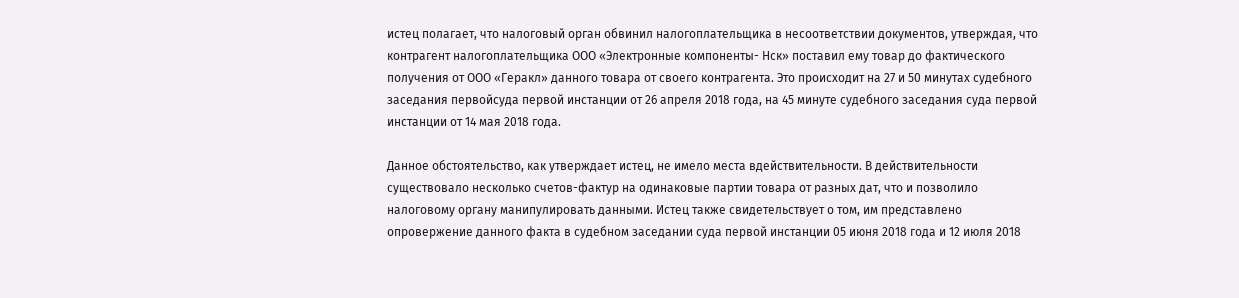истец полагает, что налоговый орган обвинил налогоплательщика в несоответствии документов, утверждая, что контрагент налогоплательщика ООО «Электронные компоненты- Нск» поставил ему товар до фактического получения от ООО «Геракл» данного товара от своего контрагента. Это происходит на 27 и 50 минутах судебного заседания первойсуда первой инстанции от 26 апреля 2018 года, на 45 минуте судебного заседания суда первой инстанции от 14 мая 2018 года.

Данное обстоятельство, как утверждает истец, не имело места вдействительности. В действительности существовало несколько счетов-фактур на одинаковые партии товара от разных дат, что и позволило налоговому органу манипулировать данными. Истец также свидетельствует о том, им представлено опровержение данного факта в судебном заседании суда первой инстанции 05 июня 2018 года и 12 июля 2018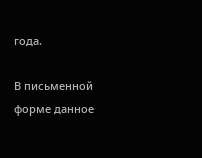года.

В письменной форме данное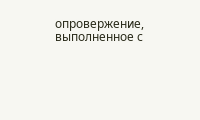опровержение, выполненное с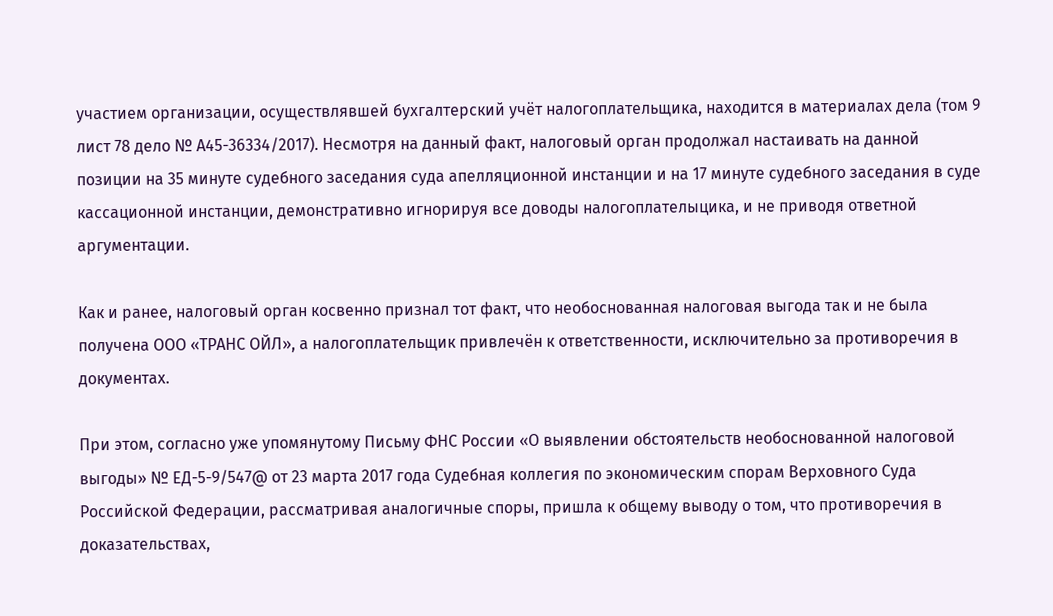участием организации, осуществлявшей бухгалтерский учёт налогоплательщика, находится в материалах дела (том 9 лист 78 дело № А45-36334/2017). Несмотря на данный факт, налоговый орган продолжал настаивать на данной позиции на 35 минуте судебного заседания суда апелляционной инстанции и на 17 минуте судебного заседания в суде кассационной инстанции, демонстративно игнорируя все доводы налогоплателыцика, и не приводя ответной аргументации.

Как и ранее, налоговый орган косвенно признал тот факт, что необоснованная налоговая выгода так и не была получена ООО «ТРАНС ОЙЛ», а налогоплательщик привлечён к ответственности, исключительно за противоречия в документах.

При этом, согласно уже упомянутому Письму ФНС России «О выявлении обстоятельств необоснованной налоговой выгоды» № ЕД-5-9/547@ от 23 марта 2017 года Судебная коллегия по экономическим спорам Верховного Суда Российской Федерации, рассматривая аналогичные споры, пришла к общему выводу о том, что противоречия в доказательствах,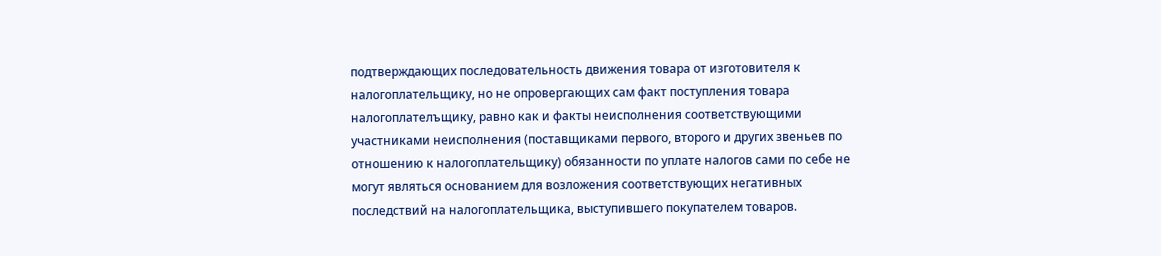подтверждающих последовательность движения товара от изготовителя к налогоплательщику, но не опровергающих сам факт поступления товара налогоплателъщику, равно как и факты неисполнения соответствующими участниками неисполнения (поставщиками первого, второго и других звеньев по отношению к налогоплательщику) обязанности по уплате налогов сами по себе не могут являться основанием для возложения соответствующих негативных последствий на налогоплательщика, выступившего покупателем товаров.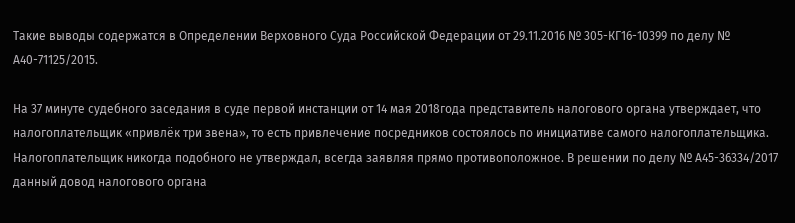Такие выводы содержатся в Определении Верховного Суда Российской Федерации от 29.11.2016 № 305-КГ16-10399 по делу № А40-71125/2015.

На 37 минуте судебного заседания в суде первой инстанции от 14 мая 2018года представитель налогового органа утверждает, что налогоплательщик «привлёк три звена», то есть привлечение посредников состоялось по инициативе самого налогоплательщика. Налогоплательщик никогда подобного не утверждал, всегда заявляя прямо противоположное. В решении по делу № А45-36334/2017 данный довод налогового органа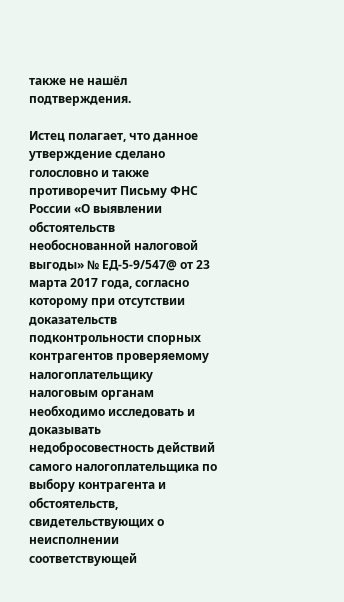также не нашёл подтверждения.

Истец полагает, что данное утверждение сделано голословно и также противоречит Письму ФНС России «О выявлении обстоятельств необоснованной налоговой выгоды» № ЕД-5-9/547@ от 23 марта 2017 года, согласно которому при отсутствии доказательств подконтрольности спорных контрагентов проверяемому налогоплательщику налоговым органам необходимо исследовать и доказывать недобросовестность действий самого налогоплательщика по выбору контрагента и обстоятельств, свидетельствующих о неисполнении соответствующей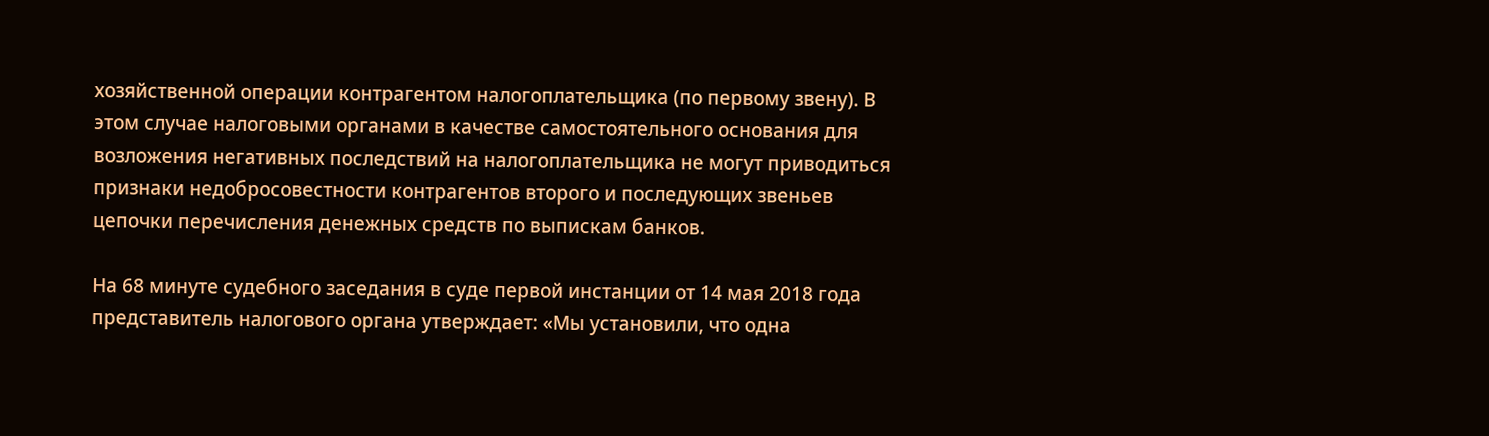хозяйственной операции контрагентом налогоплательщика (по первому звену). В этом случае налоговыми органами в качестве самостоятельного основания для возложения негативных последствий на налогоплательщика не могут приводиться признаки недобросовестности контрагентов второго и последующих звеньев цепочки перечисления денежных средств по выпискам банков.

На 68 минуте судебного заседания в суде первой инстанции от 14 мая 2018 года представитель налогового органа утверждает: «Мы установили, что одна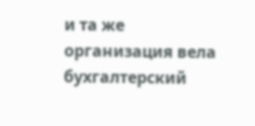и та же организация вела бухгалтерский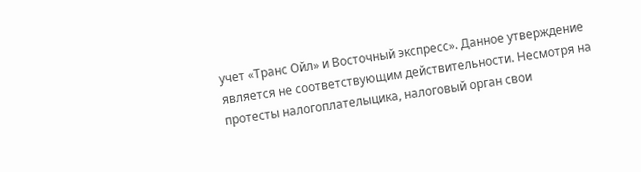учет «Транс Ойл» и Восточный экспресс». Данное утверждение является не соответствующим действительности. Несмотря на протесты налогоплателыцика, налоговый орган свои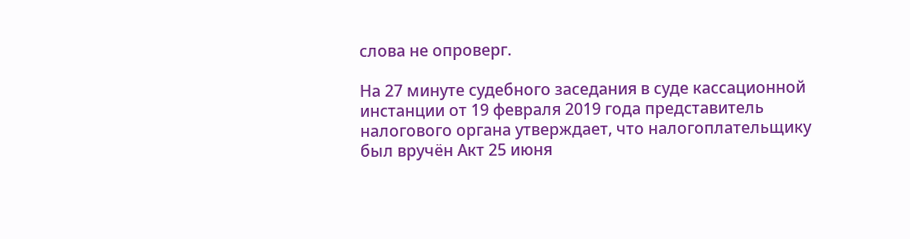слова не опроверг.

На 27 минуте судебного заседания в суде кассационной инстанции от 19 февраля 2019 года представитель налогового органа утверждает, что налогоплательщику был вручён Акт 25 июня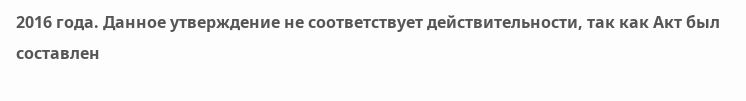2016 года. Данное утверждение не соответствует действительности, так как Акт был составлен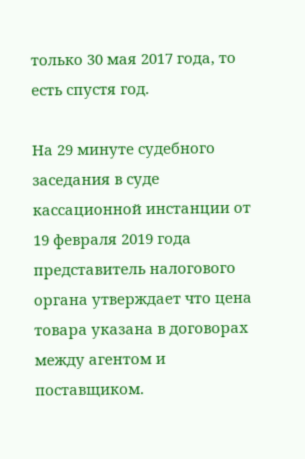только 30 мая 2017 года, то есть спустя год.

На 29 минуте судебного заседания в суде кассационной инстанции от 19 февраля 2019 года представитель налогового органа утверждает что цена товара указана в договорах между агентом и поставщиком.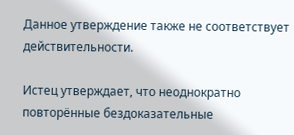Данное утверждение также не соответствует действительности.

Истец утверждает, что неоднократно повторённые бездоказательные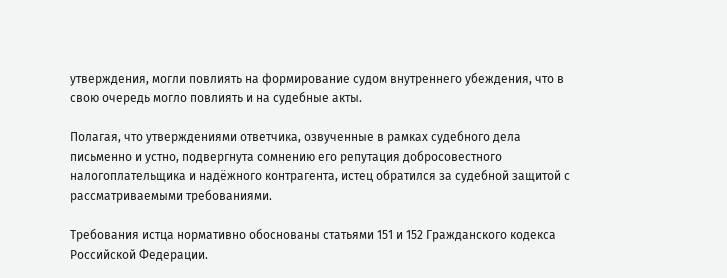утверждения, могли повлиять на формирование судом внутреннего убеждения, что в свою очередь могло повлиять и на судебные акты.

Полагая, что утверждениями ответчика, озвученные в рамках судебного дела письменно и устно, подвергнута сомнению его репутация добросовестного налогоплательщика и надёжного контрагента, истец обратился за судебной защитой с рассматриваемыми требованиями.

Требования истца нормативно обоснованы статьями 151 и 152 Гражданского кодекса Российской Федерации.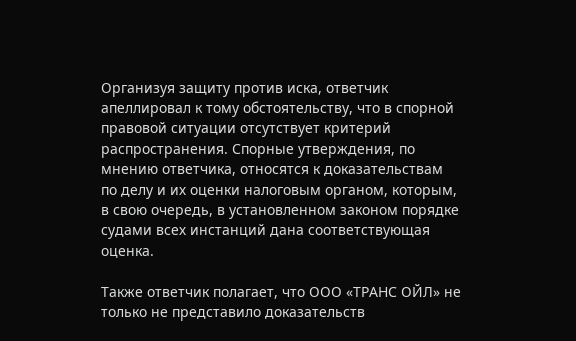Организуя защиту против иска, ответчик апеллировал к тому обстоятельству, что в спорной правовой ситуации отсутствует критерий распространения. Спорные утверждения, по мнению ответчика, относятся к доказательствам по делу и их оценки налоговым органом, которым, в свою очередь, в установленном законом порядке судами всех инстанций дана соответствующая оценка.

Также ответчик полагает, что ООО «ТРАНС ОЙЛ» не только не представило доказательств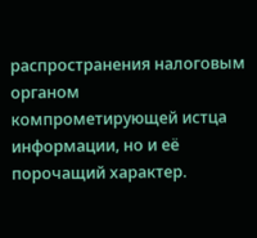распространения налоговым органом компрометирующей истца информации, но и её порочащий характер.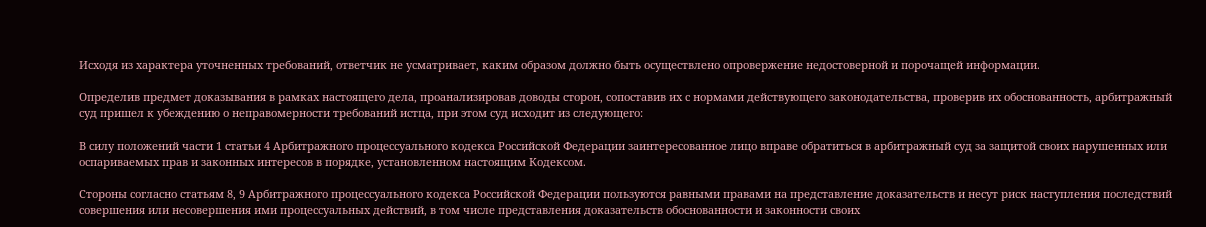Исходя из характера уточненных требований, ответчик не усматривает, каким образом должно быть осуществлено опровержение недостоверной и порочащей информации.

Определив предмет доказывания в рамках настоящего дела, проанализировав доводы сторон, сопоставив их с нормами действующего законодательства, проверив их обоснованность, арбитражный суд пришел к убеждению о неправомерности требований истца, при этом суд исходит из следующего:

В силу положений части 1 статьи 4 Арбитражного процессуального кодекса Российской Федерации заинтересованное лицо вправе обратиться в арбитражный суд за защитой своих нарушенных или оспариваемых прав и законных интересов в порядке, установленном настоящим Кодексом.

Стороны согласно статьям 8, 9 Арбитражного процессуального кодекса Российской Федерации пользуются равными правами на представление доказательств и несут риск наступления последствий совершения или несовершения ими процессуальных действий, в том числе представления доказательств обоснованности и законности своих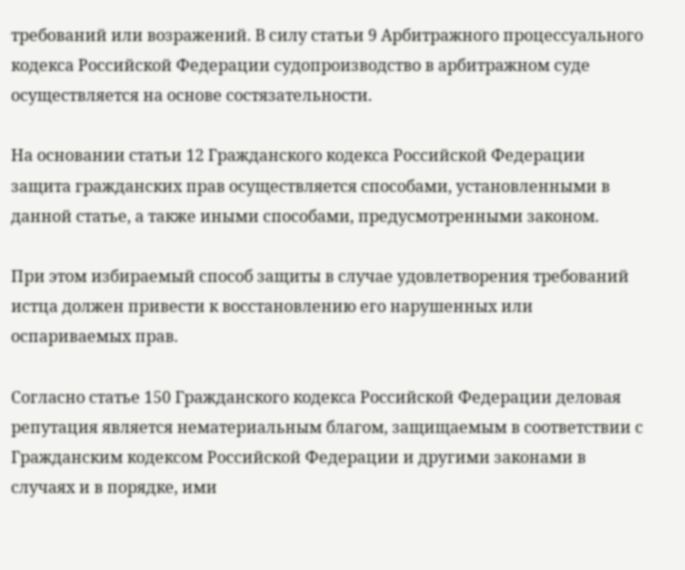требований или возражений. В силу статьи 9 Арбитражного процессуального кодекса Российской Федерации судопроизводство в арбитражном суде осуществляется на основе состязательности.

На основании статьи 12 Гражданского кодекса Российской Федерации защита гражданских прав осуществляется способами, установленными в данной статье, а также иными способами, предусмотренными законом.

При этом избираемый способ защиты в случае удовлетворения требований истца должен привести к восстановлению его нарушенных или оспариваемых прав.

Согласно статье 150 Гражданского кодекса Российской Федерации деловая репутация является нематериальным благом, защищаемым в соответствии с Гражданским кодексом Российской Федерации и другими законами в случаях и в порядке, ими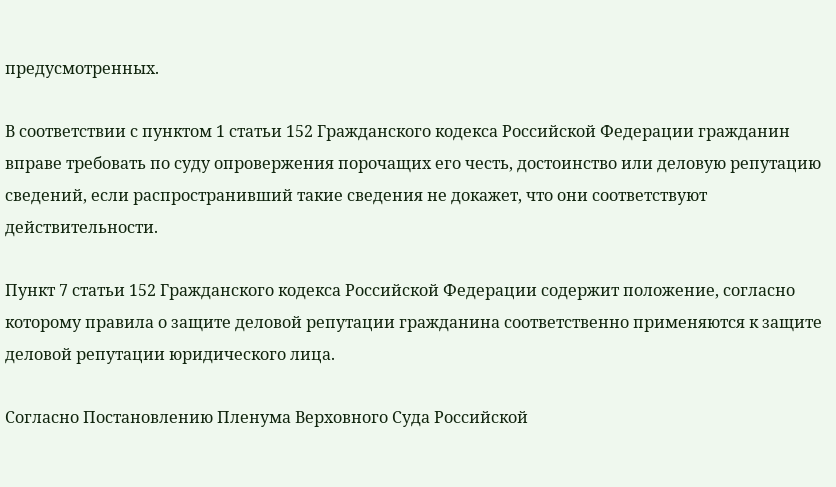предусмотренных.

В соответствии с пунктом 1 статьи 152 Гражданского кодекса Российской Федерации гражданин вправе требовать по суду опровержения порочащих его честь, достоинство или деловую репутацию сведений, если распространивший такие сведения не докажет, что они соответствуют действительности.

Пункт 7 статьи 152 Гражданского кодекса Российской Федерации содержит положение, согласно которому правила о защите деловой репутации гражданина соответственно применяются к защите деловой репутации юридического лица.

Согласно Постановлению Пленума Верховного Суда Российской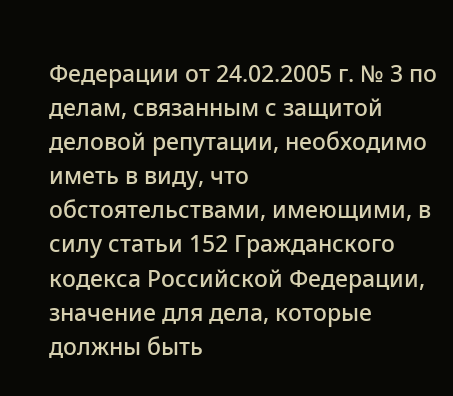Федерации от 24.02.2005 г. № 3 по делам, связанным с защитой деловой репутации, необходимо иметь в виду, что обстоятельствами, имеющими, в силу статьи 152 Гражданского кодекса Российской Федерации, значение для дела, которые должны быть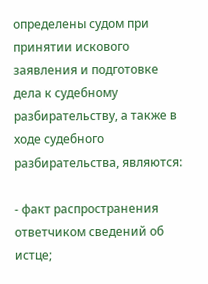определены судом при принятии искового заявления и подготовке дела к судебному разбирательству, а также в ходе судебного разбирательства, являются:

- факт распространения ответчиком сведений об истце;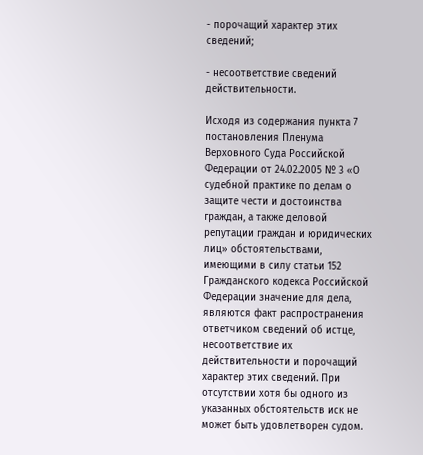- порочащий характер этих сведений;

- несоответствие сведений действительности.

Исходя из содержания пункта 7 постановления Пленума Верховного Суда Российской Федерации от 24.02.2005 № 3 «О судебной практике по делам о защите чести и достоинства граждан, а также деловой репутации граждан и юридических лиц» обстоятельствами, имеющими в силу статьи 152 Гражданского кодекса Российской Федерации значение для дела, являются факт распространения ответчиком сведений об истце, несоответствие их действительности и порочащий характер этих сведений. При отсутствии хотя бы одного из указанных обстоятельств иск не может быть удовлетворен судом.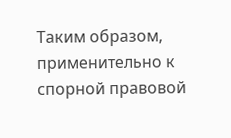Таким образом, применительно к спорной правовой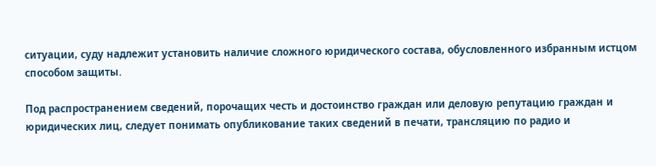ситуации, суду надлежит установить наличие сложного юридического состава, обусловленного избранным истцом способом защиты.

Под распространением сведений, порочащих честь и достоинство граждан или деловую репутацию граждан и юридических лиц, следует понимать опубликование таких сведений в печати, трансляцию по радио и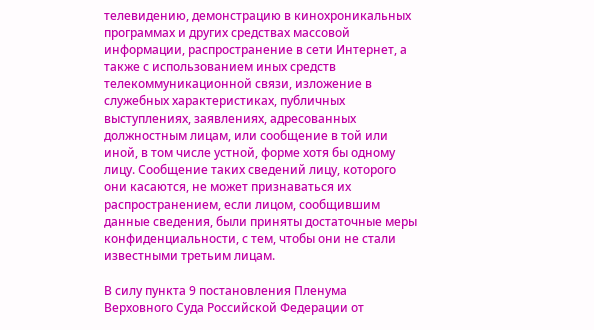телевидению, демонстрацию в кинохроникальных программах и других средствах массовой информации, распространение в сети Интернет, а также с использованием иных средств телекоммуникационной связи, изложение в служебных характеристиках, публичных выступлениях, заявлениях, адресованных должностным лицам, или сообщение в той или иной, в том числе устной, форме хотя бы одному лицу. Сообщение таких сведений лицу, которого они касаются, не может признаваться их распространением, если лицом, сообщившим данные сведения, были приняты достаточные меры конфиденциальности, с тем, чтобы они не стали известными третьим лицам.

В силу пункта 9 постановления Пленума Верховного Суда Российской Федерации от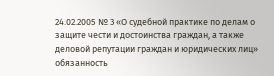24.02.2005 № 3 «О судебной практике по делам о защите чести и достоинства граждан, а также деловой репутации граждан и юридических лиц» обязанность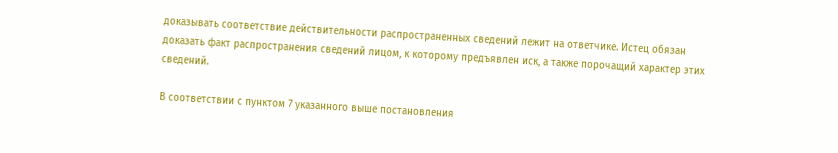доказывать соответствие действительности распространенных сведений лежит на ответчике. Истец обязан доказать факт распространения сведений лицом, к которому предъявлен иск, а также порочащий характер этих сведений.

В соответствии с пунктом 7 указанного выше постановления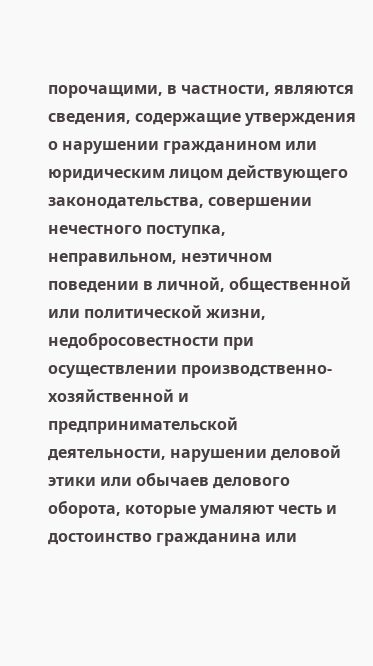порочащими, в частности, являются сведения, содержащие утверждения о нарушении гражданином или юридическим лицом действующего законодательства, совершении нечестного поступка, неправильном, неэтичном поведении в личной, общественной или политической жизни, недобросовестности при осуществлении производственно-хозяйственной и предпринимательской деятельности, нарушении деловой этики или обычаев делового оборота, которые умаляют честь и достоинство гражданина или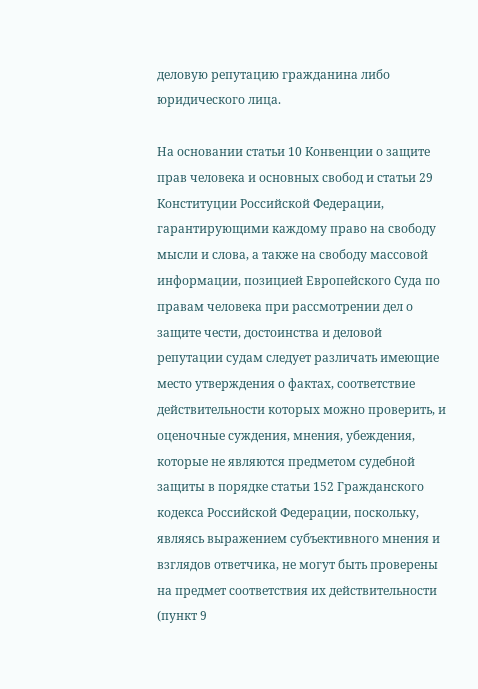деловую репутацию гражданина либо юридического лица.

На основании статьи 10 Конвенции о защите прав человека и основных свобод и статьи 29 Конституции Российской Федерации, гарантирующими каждому право на свободу мысли и слова, а также на свободу массовой информации, позицией Европейского Суда по правам человека при рассмотрении дел о защите чести, достоинства и деловой репутации судам следует различать имеющие место утверждения о фактах, соответствие действительности которых можно проверить, и оценочные суждения, мнения, убеждения, которые не являются предметом судебной защиты в порядке статьи 152 Гражданского кодекса Российской Федерации, поскольку, являясь выражением субъективного мнения и взглядов ответчика, не могут быть проверены на предмет соответствия их действительности (пункт 9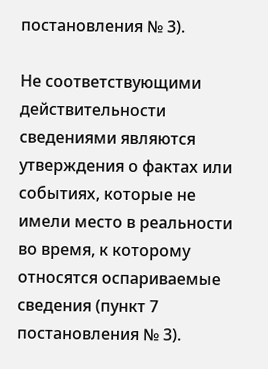постановления № 3).

Не соответствующими действительности сведениями являются утверждения о фактах или событиях, которые не имели место в реальности во время, к которому относятся оспариваемые сведения (пункт 7 постановления № 3).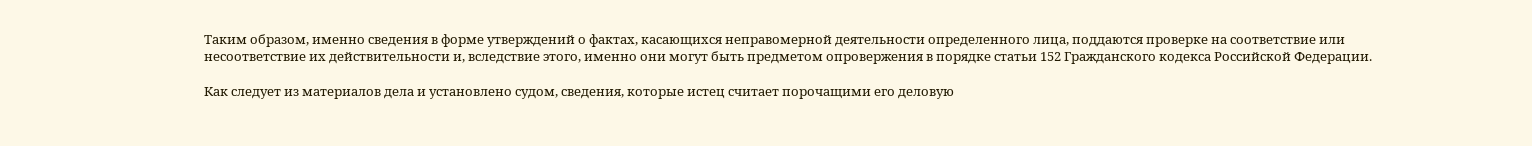Таким образом, именно сведения в форме утверждений о фактах, касающихся неправомерной деятельности определенного лица, поддаются проверке на соответствие или несоответствие их действительности и, вследствие этого, именно они могут быть предметом опровержения в порядке статьи 152 Гражданского кодекса Российской Федерации.

Как следует из материалов дела и установлено судом, сведения, которые истец считает порочащими его деловую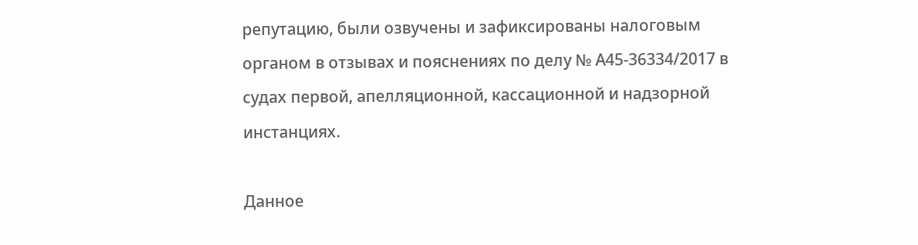репутацию, были озвучены и зафиксированы налоговым органом в отзывах и пояснениях по делу № А45-36334/2017 в судах первой, апелляционной, кассационной и надзорной инстанциях.

Данное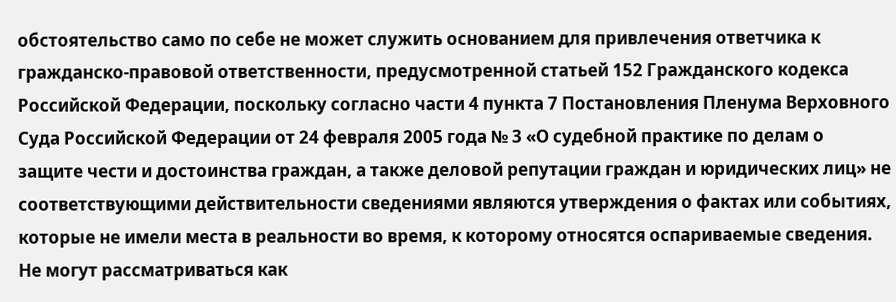обстоятельство само по себе не может служить основанием для привлечения ответчика к гражданско-правовой ответственности, предусмотренной статьей 152 Гражданского кодекса Российской Федерации, поскольку согласно части 4 пункта 7 Постановления Пленума Верховного Суда Российской Федерации от 24 февраля 2005 года № 3 «О судебной практике по делам о защите чести и достоинства граждан, а также деловой репутации граждан и юридических лиц» не соответствующими действительности сведениями являются утверждения о фактах или событиях, которые не имели места в реальности во время, к которому относятся оспариваемые сведения. Не могут рассматриваться как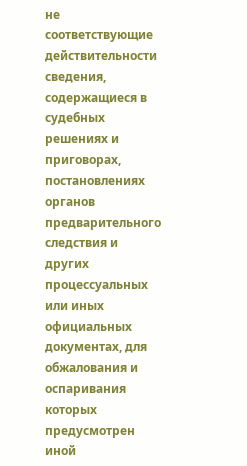не соответствующие действительности сведения, содержащиеся в судебных решениях и приговорах, постановлениях органов предварительного следствия и других процессуальных или иных официальных документах, для обжалования и оспаривания которых предусмотрен иной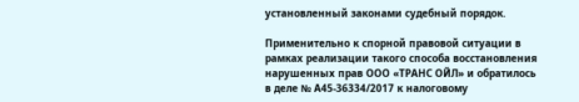установленный законами судебный порядок.

Применительно к спорной правовой ситуации в рамках реализации такого способа восстановления нарушенных прав ООО «ТРАНС ОЙЛ» и обратилось в деле № А45-36334/2017 к налоговому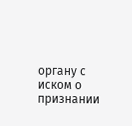органу с иском о признании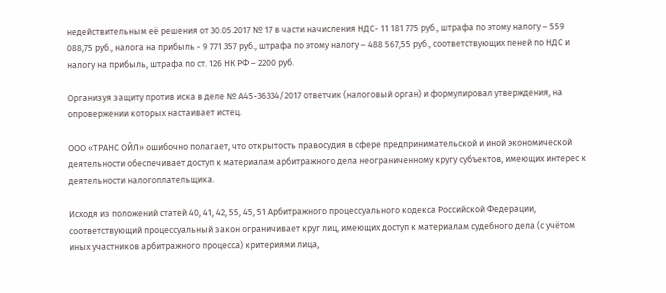недействительным её решения от 30.05.2017 № 17 в части начисления НДС- 11 181 775 руб., штрафа по этому налогу – 559 088,75 руб., налога на прибыль - 9 771 357 руб., штрафа по этому налогу – 488 567,55 руб., соответствующих пеней по НДС и налогу на прибыль, штрафа по ст. 126 НК РФ – 2200 руб.

Организуя защиту против иска в деле № А45-36334/2017 ответчик (налоговый орган) и формулировал утверждения, на опровержении которых настаивает истец.

ООО «ТРАНС ОЙЛ» ошибочно полагает, что открытость правосудия в сфере предпринимательской и иной экономической деятельности обеспечивает доступ к материалам арбитражного дела неограниченному кругу субъектов, имеющих интерес к деятельности налогоплательщика.

Исходя из положений статей 40, 41, 42, 55, 45, 51 Арбитражного процессуального кодекса Российской Федерации, соответствующий процессуальный закон ограничивает круг лиц, имеющих доступ к материалам судебного дела (с учётом иных участников арбитражного процесса) критериями лица,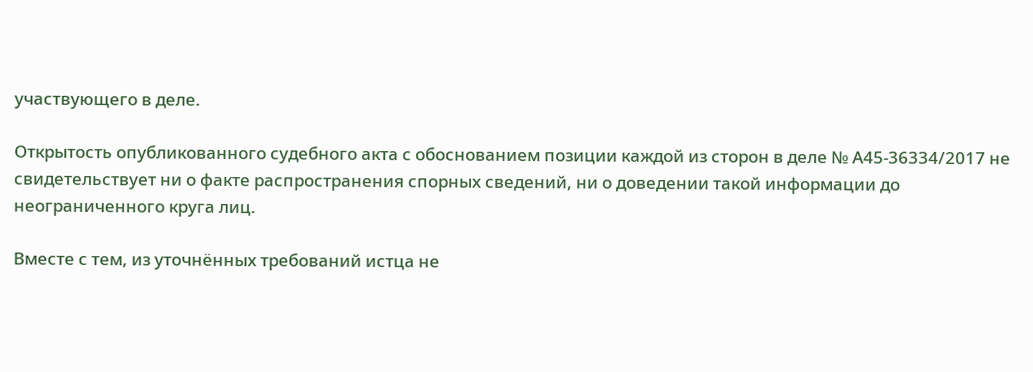участвующего в деле.

Открытость опубликованного судебного акта с обоснованием позиции каждой из сторон в деле № А45-36334/2017 не свидетельствует ни о факте распространения спорных сведений, ни о доведении такой информации до неограниченного круга лиц.

Вместе с тем, из уточнённых требований истца не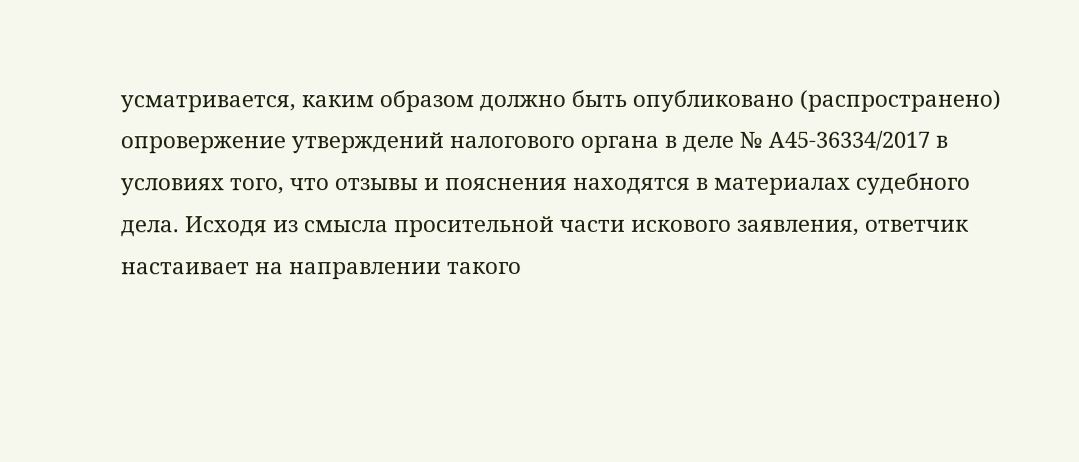усматривается, каким образом должно быть опубликовано (распространено) опровержение утверждений налогового органа в деле № А45-36334/2017 в условиях того, что отзывы и пояснения находятся в материалах судебного дела. Исходя из смысла просительной части искового заявления, ответчик настаивает на направлении такого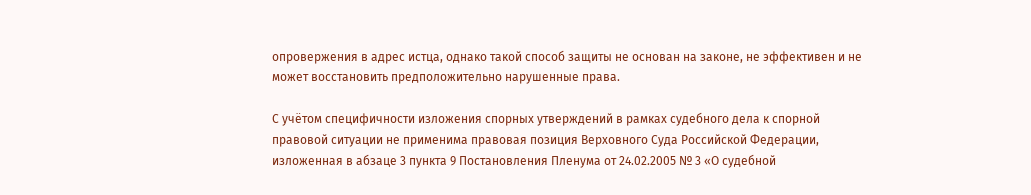опровержения в адрес истца, однако такой способ защиты не основан на законе, не эффективен и не может восстановить предположительно нарушенные права.

С учётом специфичности изложения спорных утверждений в рамках судебного дела к спорной правовой ситуации не применима правовая позиция Верховного Суда Российской Федерации, изложенная в абзаце 3 пункта 9 Постановления Пленума от 24.02.2005 № 3 «О судебной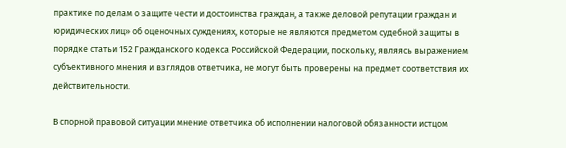практике по делам о защите чести и достоинства граждан, а также деловой репутации граждан и юридических лиц» об оценочных суждениях, которые не являются предметом судебной защиты в порядке статьи 152 Гражданского кодекса Российской Федерации, поскольку, являясь выражением субъективного мнения и взглядов ответчика, не могут быть проверены на предмет соответствия их действительности.

В спорной правовой ситуации мнение ответчика об исполнении налоговой обязанности истцом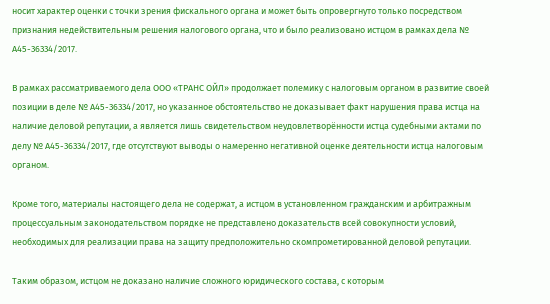носит характер оценки с точки зрения фискального органа и может быть опровергнуто только посредством признания недействительным решения налогового органа, что и было реализовано истцом в рамках дела № А45-36334/2017.

В рамках рассматриваемого дела ООО «ТРАНС ОЙЛ» продолжает полемику с налоговым органом в развитие своей позиции в деле № А45-36334/2017, но указанное обстоятельство не доказывает факт нарушения права истца на наличие деловой репутации, а является лишь свидетельством неудовлетворённости истца судебными актами по делу № А45-36334/2017, где отсутствуют выводы о намеренно негативной оценке деятельности истца налоговым органом.

Кроме того, материалы настоящего дела не содержат, а истцом в установленном гражданским и арбитражным процессуальным законодательством порядке не представлено доказательств всей совокупности условий, необходимых для реализации права на защиту предположительно скомпрометированной деловой репутации.

Таким образом, истцом не доказано наличие сложного юридического состава, с которым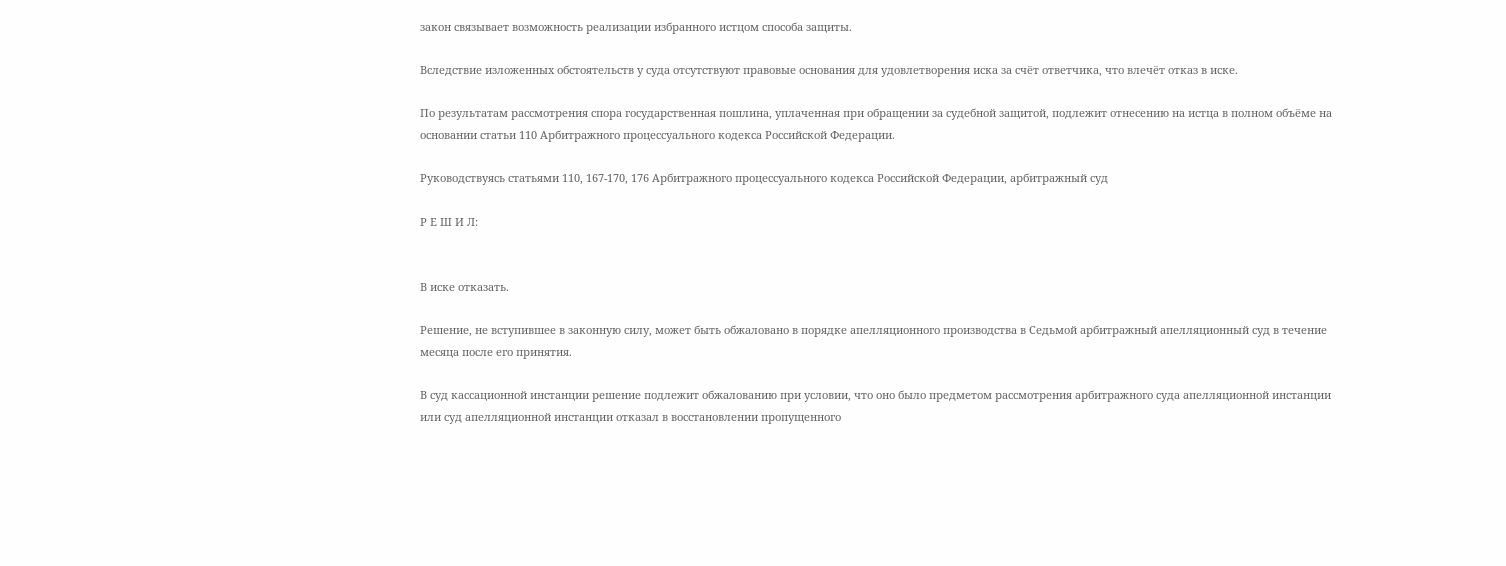закон связывает возможность реализации избранного истцом способа защиты.

Вследствие изложенных обстоятельств у суда отсутствуют правовые основания для удовлетворения иска за счёт ответчика, что влечёт отказ в иске.

По результатам рассмотрения спора государственная пошлина, уплаченная при обращении за судебной защитой, подлежит отнесению на истца в полном объёме на основании статьи 110 Арбитражного процессуального кодекса Российской Федерации.

Руководствуясь статьями 110, 167-170, 176 Арбитражного процессуального кодекса Российской Федерации, арбитражный суд

Р Е Ш И Л:


В иске отказать.

Решение, не вступившее в законную силу, может быть обжаловано в порядке апелляционного производства в Седьмой арбитражный апелляционный суд в течение месяца после его принятия.

В суд кассационной инстанции решение подлежит обжалованию при условии, что оно было предметом рассмотрения арбитражного суда апелляционной инстанции или суд апелляционной инстанции отказал в восстановлении пропущенного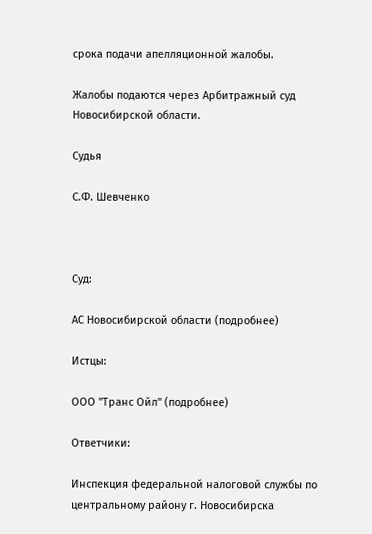срока подачи апелляционной жалобы.

Жалобы подаются через Арбитражный суд Новосибирской области.

Судья

С.Ф. Шевченко



Суд:

АС Новосибирской области (подробнее)

Истцы:

ООО "Транс Ойл" (подробнее)

Ответчики:

Инспекция федеральной налоговой службы по центральному району г. Новосибирска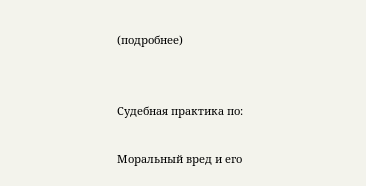(подробнее)


Судебная практика по:

Моральный вред и его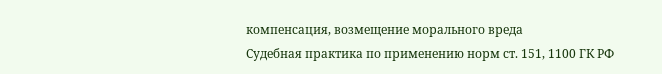компенсация, возмещение морального вреда
Судебная практика по применению норм ст. 151, 1100 ГК РФ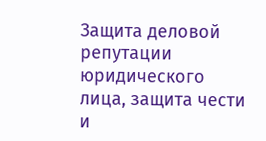Защита деловой репутации юридического лица, защита чести и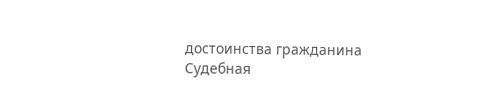достоинства гражданина
Судебная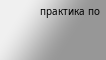практика по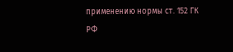применению нормы ст. 152 ГК РФ